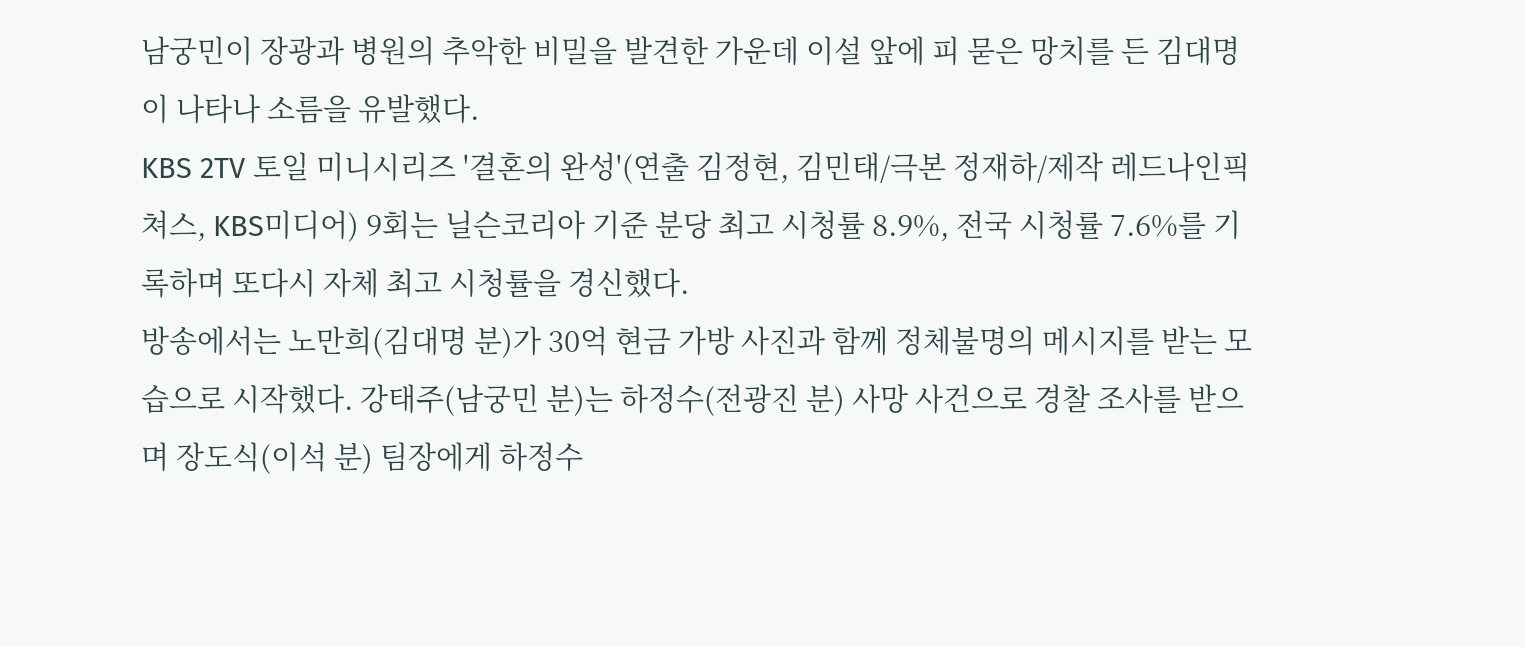남궁민이 장광과 병원의 추악한 비밀을 발견한 가운데 이설 앞에 피 묻은 망치를 든 김대명이 나타나 소름을 유발했다.
KBS 2TV 토일 미니시리즈 '결혼의 완성'(연출 김정현, 김민태/극본 정재하/제작 레드나인픽쳐스, KBS미디어) 9회는 닐슨코리아 기준 분당 최고 시청률 8.9%, 전국 시청률 7.6%를 기록하며 또다시 자체 최고 시청률을 경신했다.
방송에서는 노만희(김대명 분)가 30억 현금 가방 사진과 함께 정체불명의 메시지를 받는 모습으로 시작했다. 강태주(남궁민 분)는 하정수(전광진 분) 사망 사건으로 경찰 조사를 받으며 장도식(이석 분) 팀장에게 하정수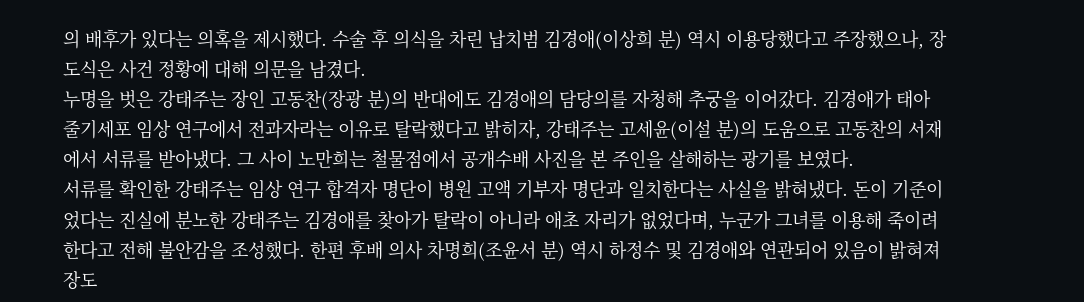의 배후가 있다는 의혹을 제시했다. 수술 후 의식을 차린 납치범 김경애(이상희 분) 역시 이용당했다고 주장했으나, 장도식은 사건 정황에 대해 의문을 남겼다.
누명을 벗은 강태주는 장인 고동찬(장광 분)의 반대에도 김경애의 담당의를 자청해 추궁을 이어갔다. 김경애가 태아 줄기세포 임상 연구에서 전과자라는 이유로 탈락했다고 밝히자, 강태주는 고세윤(이설 분)의 도움으로 고동찬의 서재에서 서류를 받아냈다. 그 사이 노만희는 철물점에서 공개수배 사진을 본 주인을 살해하는 광기를 보였다.
서류를 확인한 강태주는 임상 연구 합격자 명단이 병원 고액 기부자 명단과 일치한다는 사실을 밝혀냈다. 돈이 기준이었다는 진실에 분노한 강태주는 김경애를 찾아가 탈락이 아니라 애초 자리가 없었다며, 누군가 그녀를 이용해 죽이려 한다고 전해 불안감을 조성했다. 한편 후배 의사 차명희(조윤서 분) 역시 하정수 및 김경애와 연관되어 있음이 밝혀져 장도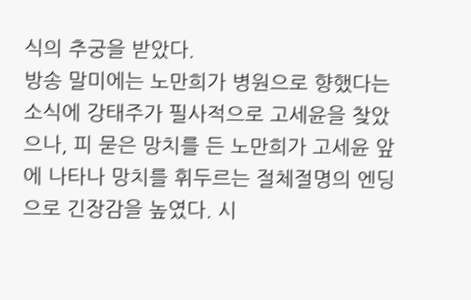식의 추궁을 받았다.
방송 말미에는 노만희가 병원으로 향했다는 소식에 강태주가 필사적으로 고세윤을 찾았으나, 피 묻은 망치를 든 노만희가 고세윤 앞에 나타나 망치를 휘두르는 절체절명의 엔딩으로 긴장감을 높였다. 시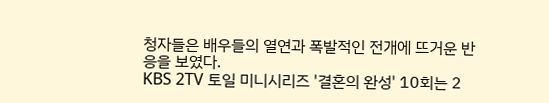청자들은 배우들의 열연과 폭발적인 전개에 뜨거운 반응을 보였다.
KBS 2TV 토일 미니시리즈 '결혼의 완성' 10회는 2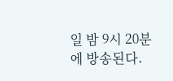일 밤 9시 20분에 방송된다.